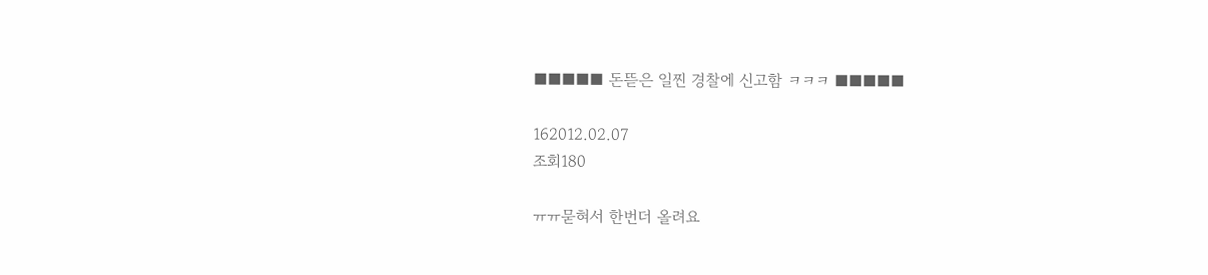■■■■■ 돈뜯은 일찐 경찰에 신고함 ㅋㅋㅋ ■■■■■

162012.02.07
조회180

ㅠㅠ묻혀서 한번더 올려요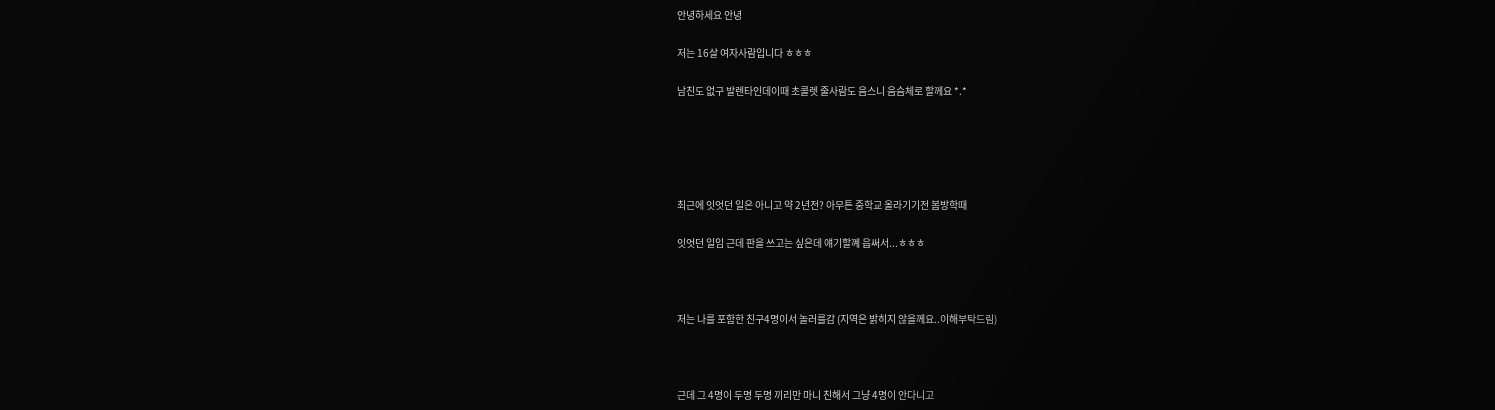안녕하세요 안녕

저는 16살 여자사람입니다 ㅎㅎㅎ

남친도 없구 발렌타인데이때 초콜렛 줄사람도 음스니 음슴체로 할께요 *.*





최근에 잇엇던 일은 아니고 약 2년전? 아무튼 중학교 올라기기전 봄방학때

잇엇던 일임 근데 판을 쓰고는 싶은데 얘기할꼐 읍써서...ㅎㅎㅎ



저는 나를 포함한 친구4명이서 놀러를감 (지역은 밝히지 않을께요..이해부탁드림)



근데 그 4명이 두명 두명 끼리만 마니 친해서 그냥 4명이 안다니고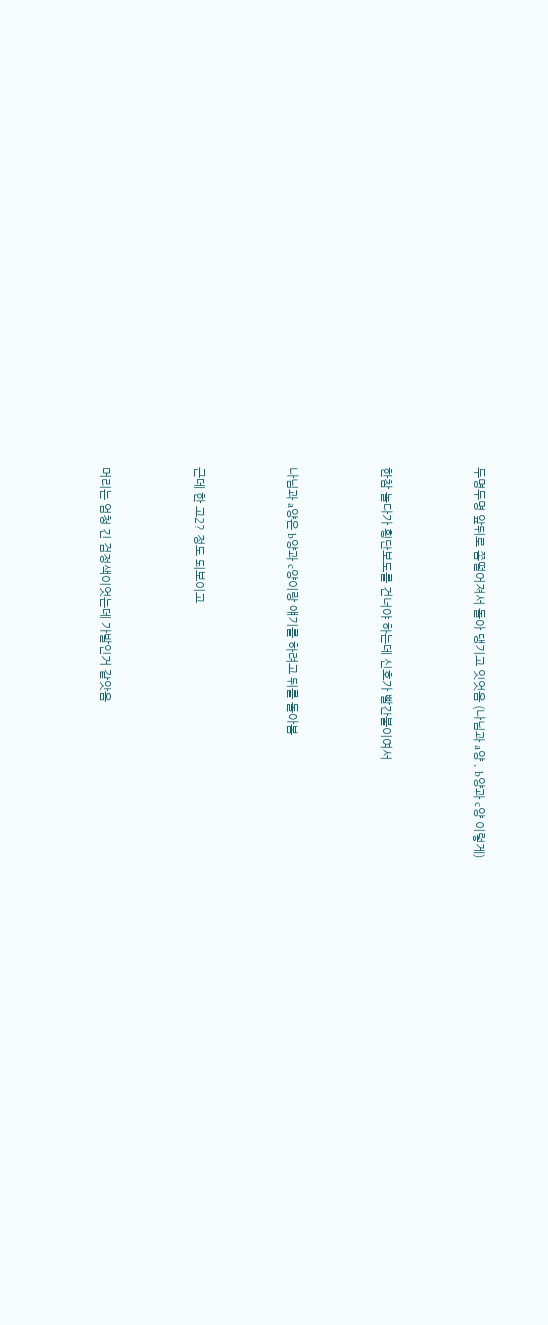두명두명 앞뒤로 쫌떨어져서 돌아 댕기고 잇엇음 (나님과 a양 , b양과 c양 이렇게)



한참 놀다가 횡단보도를 건너야 하는데 신호가 빨간불이여서



나님과 a양은 b양과 c양이랑 얘기를 하려고 뒤를 돌아봄



근데 한 고2? 정도 되보이고



머리는 엄청 긴 검정색이엇는데 가발인거 같앗음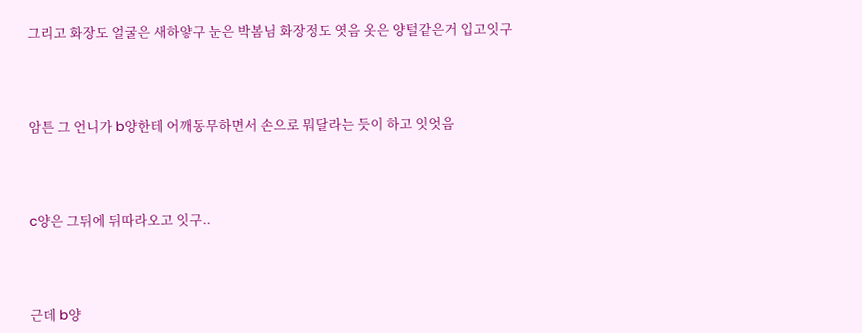그리고 화장도 얼굴은 새하얗구 눈은 박봄님 화장정도 엿음 옷은 양털같은거 입고잇구



암튼 그 언니가 b양한테 어깨동무하면서 손으로 뭐달라는 듯이 하고 잇엇음



c양은 그뒤에 뒤따라오고 잇구..



근데 b양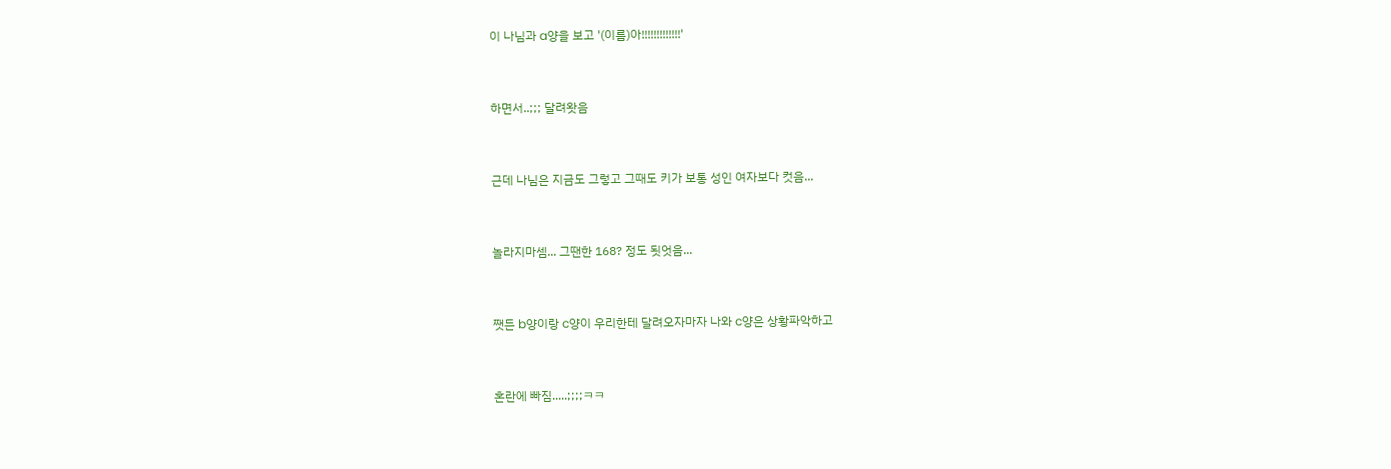이 나님과 a양을 보고 '(이름)아!!!!!!!!!!!!!'



하면서..;;; 달려왓음



근데 나님은 지금도 그렇고 그때도 키가 보통 성인 여자보다 컷음...



놀라지마셈... 그땐한 168? 정도 됫엇음...



쨋든 b양이랑 c양이 우리한테 달려오자마자 나와 c양은 상황파악하고



혼란에 빠짐.....;;;;ㅋㅋ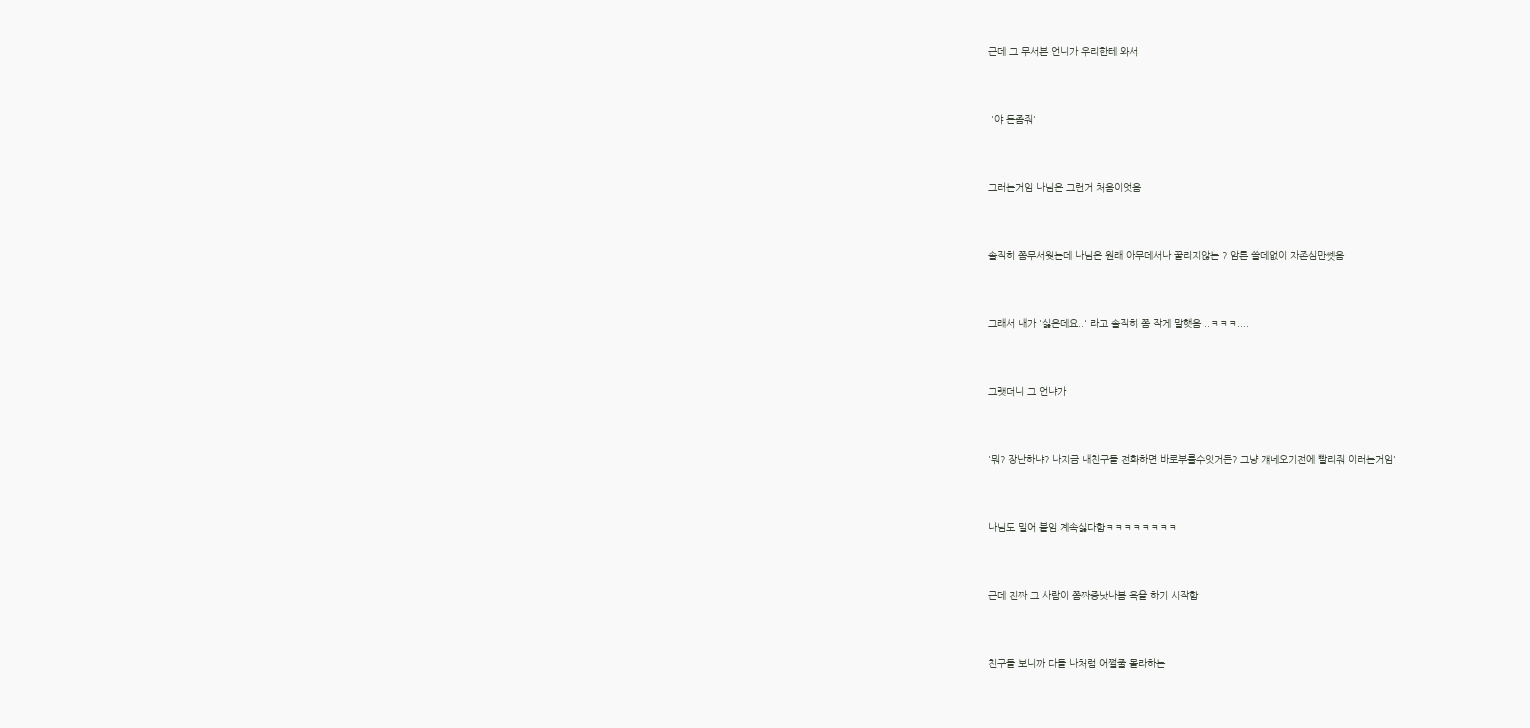근데 그 무서븐 언니가 우리한테 와서



 '야 돈좀줘'



그러는거임 나님은 그런거 처음이엇음



솔직히 쫌무서웟는데 나님은 원래 아무데서나 꿀리지않는 ? 암튼 쓸데없이 자존심만쎗음



그래서 내가 '싫은데요..' 라고 솔직히 쫌 작게 말햇음 ..ㅋㅋㅋ....



그랫더니 그 언냐가



'뭐? 장난하냐? 나지금 내친구들 전화하면 바로부를수잇거든? 그냥 걔네오기전에 빨리줘 이러는거임'



나님도 밀어 붙임 계속싫다함ㅋㅋㅋㅋㅋㅋㅋㅋ



근데 진짜 그 사람이 쫌짜증낫나봄 욕을 하기 시작함



친구들 보니까 다들 나처럼 어쩔줄 몰라하는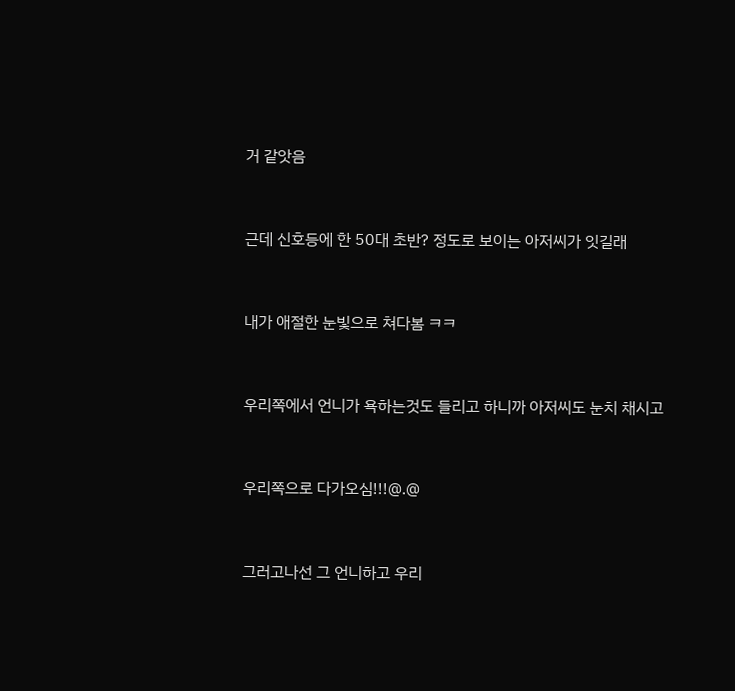거 같앗음



근데 신호등에 한 50대 초반? 정도로 보이는 아저씨가 잇길래



내가 애절한 눈빛으로 쳐다봄 ㅋㅋ



우리쪽에서 언니가 욕하는것도 들리고 하니까 아저씨도 눈치 채시고



우리쪽으로 다가오심!!!@.@



그러고나선 그 언니하고 우리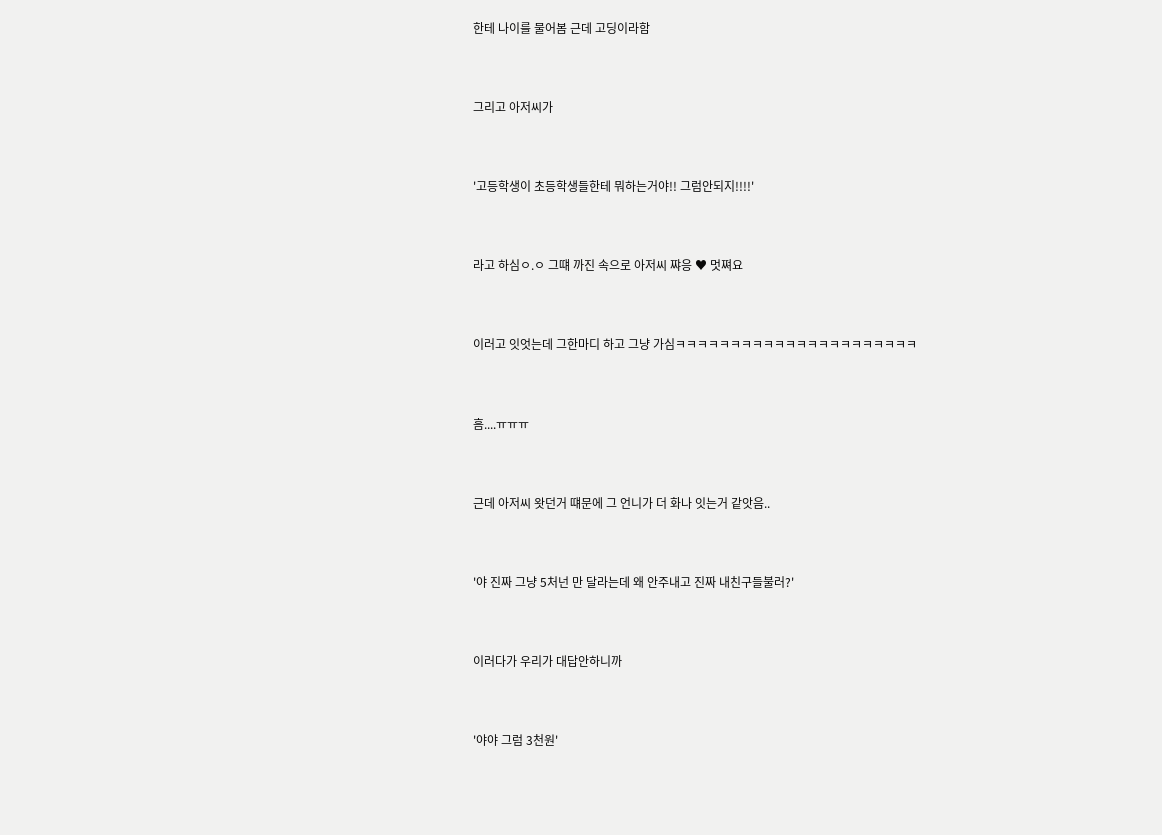한테 나이를 물어봄 근데 고딩이라함



그리고 아저씨가



'고등학생이 초등학생들한테 뭐하는거야!! 그럼안되지!!!!'



라고 하심ㅇ.ㅇ 그떄 까진 속으로 아저씨 쨔응 ♥ 멋쪄요



이러고 잇엇는데 그한마디 하고 그냥 가심ㅋㅋㅋㅋㅋㅋㅋㅋㅋㅋㅋㅋㅋㅋㅋㅋㅋㅋㅋㅋㅋㅋ



흠....ㅠㅠㅠ



근데 아저씨 왓던거 떄문에 그 언니가 더 화나 잇는거 같앗음..



'야 진짜 그냥 5처넌 만 달라는데 왜 안주내고 진짜 내친구들불러?'



이러다가 우리가 대답안하니까



'야야 그럼 3천원'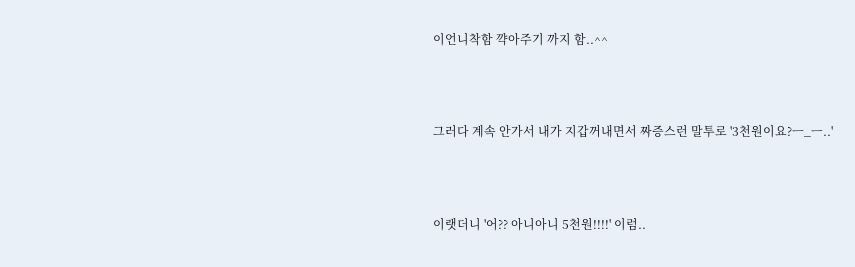이언니착함 꺅아주기 까지 함..^^



그러다 계속 안가서 내가 지갑꺼내면서 짜증스런 말투로 '3천원이요?ㅡ_ㅡ..'



이랫더니 '어?? 아니아니 5천원!!!!' 이럼..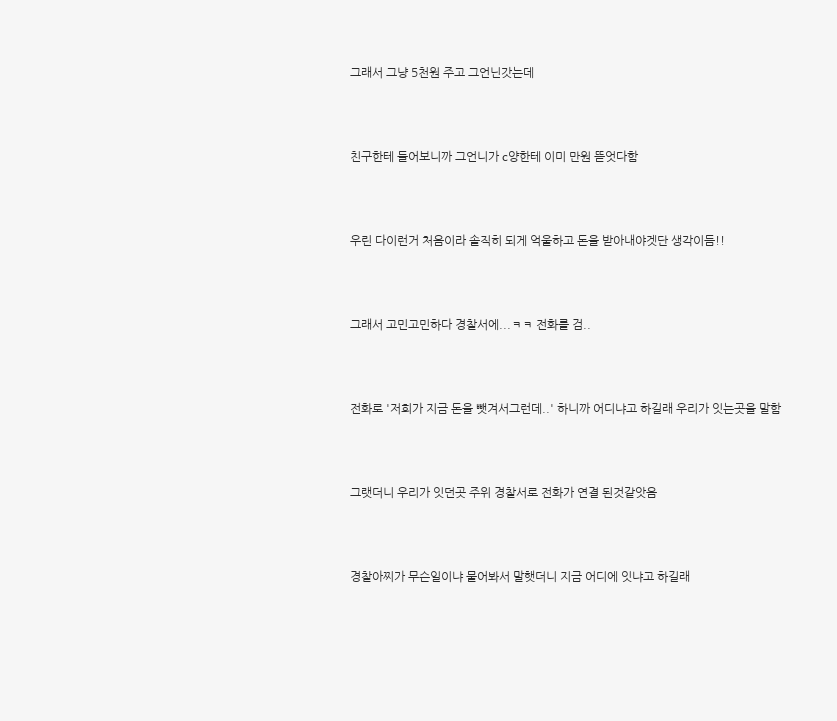그래서 그냥 5천원 주고 그언닌갓는데



친구한테 들어보니까 그언니가 c양한테 이미 만원 뜯엇다함



우린 다이런거 처음이라 솔직히 되게 억울하고 돈을 받아내야겟단 생각이듬!!



그래서 고민고민하다 경찰서에...ㅋㅋ 전화를 검..



전화로 '저희가 지금 돈을 뺏겨서그런데..' 하니까 어디냐고 하길래 우리가 잇는곳을 말함



그랫더니 우리가 잇던곳 주위 경찰서로 전화가 연결 된것같앗음



경찰아찌가 무슨일이냐 물어봐서 말햇더니 지금 어디에 잇냐고 하길래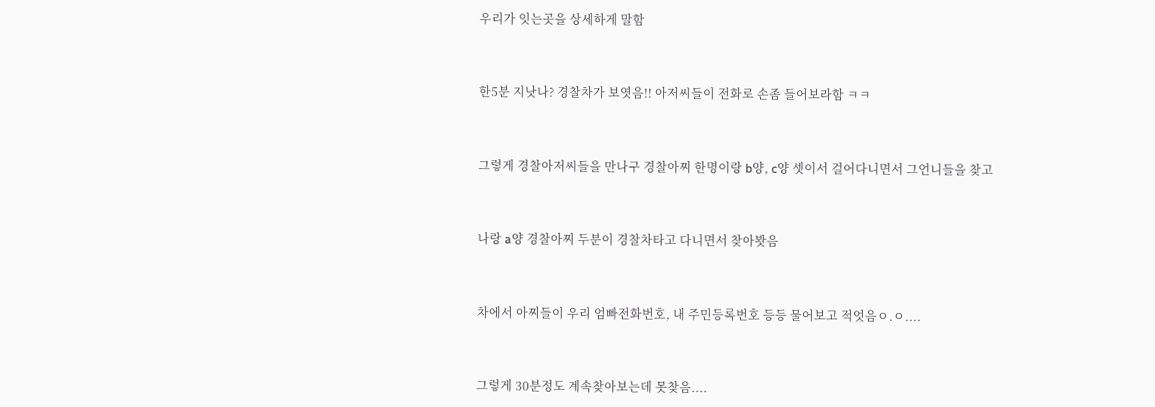우리가 잇는곳을 상세하게 말함



한5분 지낫나? 경찰차가 보엿음!! 아저씨들이 전화로 손좀 들어보라함 ㅋㅋ



그렇게 경찰아저씨들을 만나구 경찰아찌 한명이랑 b양, c양 셋이서 걸어다니면서 그언니들을 찾고



나랑 a양 경찰아찌 두분이 경찰차타고 다니면서 찾아봣음



차에서 아찌들이 우리 엄빠전화번호, 내 주민등록번호 등등 물어보고 적엇음ㅇ.ㅇ....



그렇게 30분정도 계속찾아보는데 못찾음....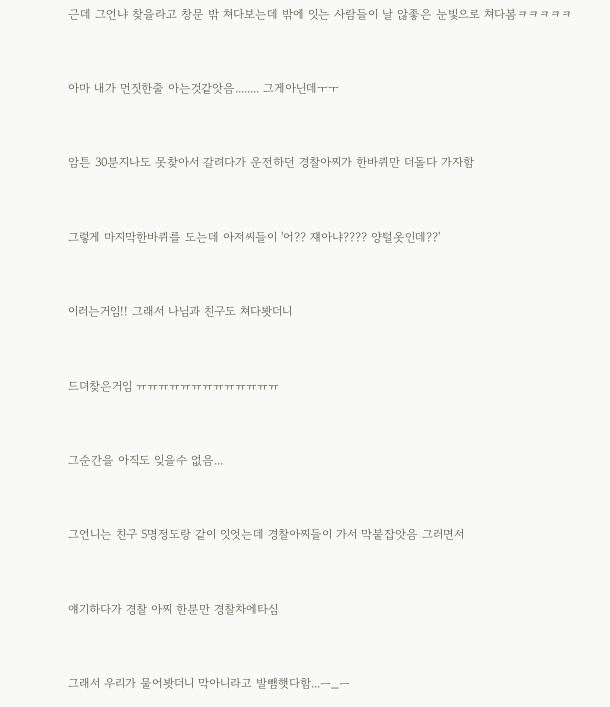근데 그언냐 찾을라고 창문 밖 쳐다보는데 밖에 잇는 사람들이 날 않좋은 눈빛으로 쳐다봄ㅋㅋㅋㅋㅋ



아마 내가 먼짓한줄 아는것같앗음........ 그게아닌데ㅜㅜ



암튼 30분지나도 못찾아서 갈려다가 운전하던 경찰아찌가 한바퀴만 더돌다 가자함



그렇게 마지막한바퀴를 도는데 아저씨들이 '어?? 쟤아냐???? 양털옷인데??'



이러는거임!! 그래서 나님과 친구도 쳐다봣더니



드뎌찾은거임 ㅠㅠㅠㅠㅠㅠㅠㅠㅠㅠㅠㅠㅠ



그순간을 아직도 잊을수 없음...



그언니는 친구 5명정도랑 같이 잇엇는데 경찰아찌들이 가서 막붙잡앗음 그러면서



얘기하다가 경찰 아찌 한분만 경찰차에타심



그래서 우리가 물어봣더니 막아니라고 발뺌햇다함...ㅡ_ㅡ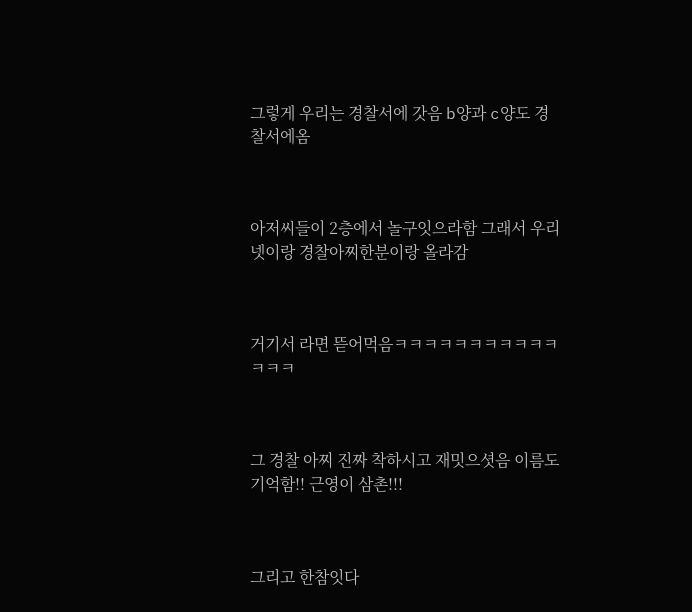그렇게 우리는 경찰서에 갓음 b양과 c양도 경찰서에옴



아저씨들이 2층에서 놀구잇으라함 그래서 우리 넷이랑 경찰아찌한분이랑 올라감



거기서 라면 뜯어먹음ㅋㅋㅋㅋㅋㅋㅋㅋㅋㅋㅋㅋㅋㅋ



그 경찰 아찌 진짜 착하시고 재밋으셧음 이름도 기억함!! 근영이 삼촌!!!



그리고 한참잇다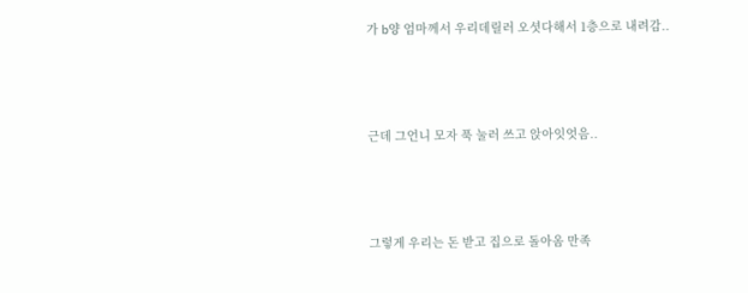가 b양 엄마께서 우리데릴러 오셧다해서 1층으로 내려감..



근데 그언니 모자 푹 눌러 쓰고 앉아잇엇음..



그렇게 우리는 돈 받고 집으로 돌아옴 만족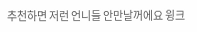추천하면 저런 언니들 안만날꺼에요 윙크